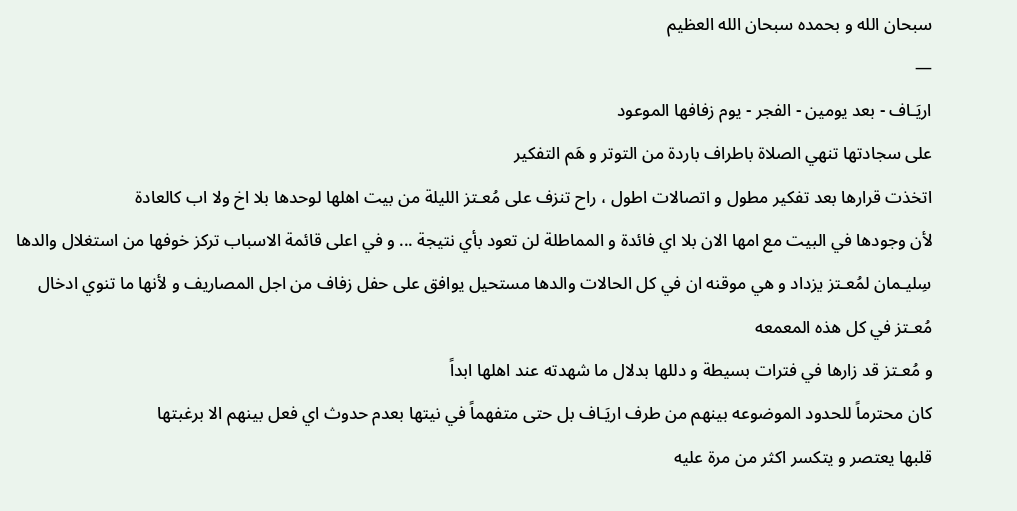سبحان الله و بحمده سبحان الله العظيم
—
اريَـاف - بعد يومين - الفجر - يوم زفافها الموعود
على سجادتها تنهي الصلاة باطراف باردة من التوتر و هَم التفكير
اتخذت قرارها بعد تفكير مطول و اتصالات اطول ، راح تنزف على مُعـتز الليلة من بيت اهلها لوحدها بلا اخ ولا اب كالعادة
لأن وجودها في البيت مع امها الان بلا اي فائدة و المماطلة لن تعود بأي نتيجة ... و في اعلى قائمة الاسباب تركز خوفها من استغلال والدها سِليـمان لمُعـتز يزداد و هي موقنه ان في كل الحالات والدها مستحيل يوافق على حفل زفاف من اجل المصاريف و لأنها ما تنوي ادخال مُعـتز في كل هذه المعمعه
و مُعـتز قد زارها في فترات بسيطة و دللها بدلال ما شهدته عند اهلها ابداً
كان محترماً للحدود الموضوعه بينهم من طرف اريَـاف بل حتى متفهماً في نيتها بعدم حدوث اي فعل بينهم الا برغبتها
قلبها يعتصر و يتكسر اكثر من مرة عليه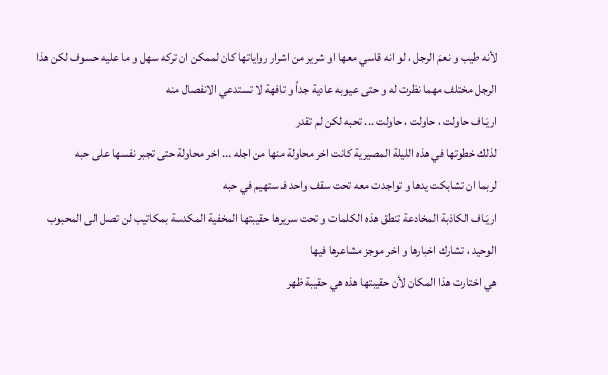لأنه طيب و نعمَ الرجل ، لو انه قاسي معها او شرير من اشرار رواياتها كان لممكن ان تركه سهل و ما عليه حسوف لكن هذا الرجل مختلف مهما نظرت له و حتى عيوبه عادية جداً و تافهة لا تستدعي الانفصال منه
اريَـاف حاولت ، حاولت ، حاولت ... تحبه لكن لم تقدر
لذلك خطوتها في هذه الليلة المصيرية كانت اخر محاولة منها من اجله ... اخر محاولة حتى تجبر نفسها على حبه
لربما ان تشابكت يدها و تواجدت معه تحت سقف واحد فـ ستهيم في حبه
اريَـاف الكاذبة المخادعة تنطق هذه الكلمات و تحت سريرها حقيبتها المخفية المكدسة بمكاتيب لن تصل الى المحبوب الوحيد ، تشارك اخبارها و اخر موجز مشاعرها فيها
هي اختارت هذا المكان لأن حقيبتها هذه هي حقيبة ظهر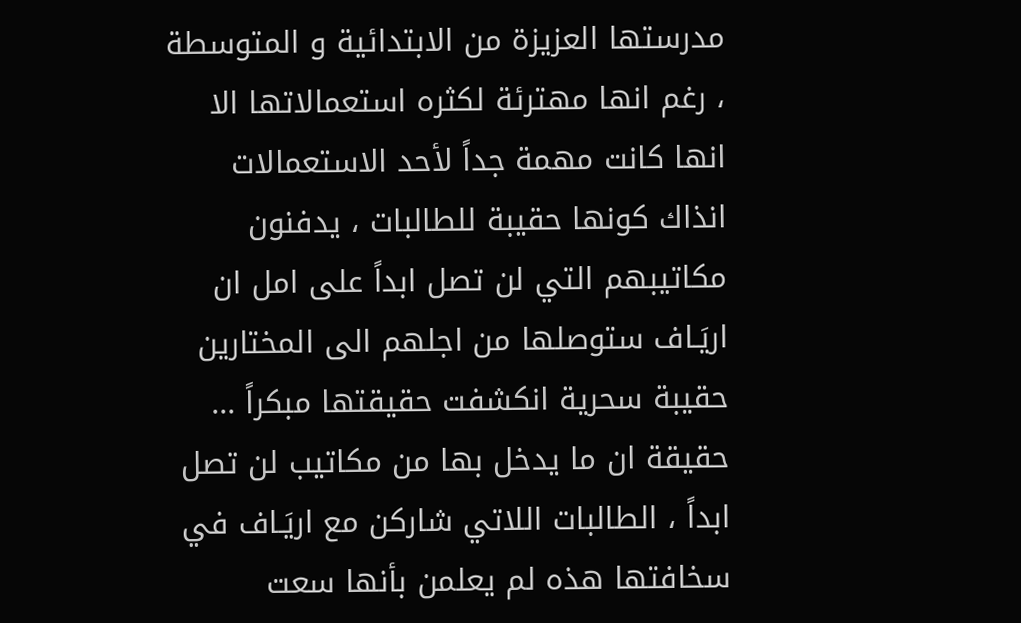مدرستها العزيزة من الابتدائية و المتوسطة ، رغم انها مهترئة لكثره استعمالاتها الا انها كانت مهمة جداً لأحد الاستعمالات انذاك كونها حقيبة للطالبات ، يدفنون مكاتيبهم التي لن تصل ابداً على امل ان اريَـاف ستوصلها من اجلهم الى المختارين
حقيبة سحرية انكشفت حقيقتها مبكراً ... حقيقة ان ما يدخل بها من مكاتيب لن تصل ابداً ، الطالبات اللاتي شاركن مع اريَـاف في سخافتها هذه لم يعلمن بأنها سعت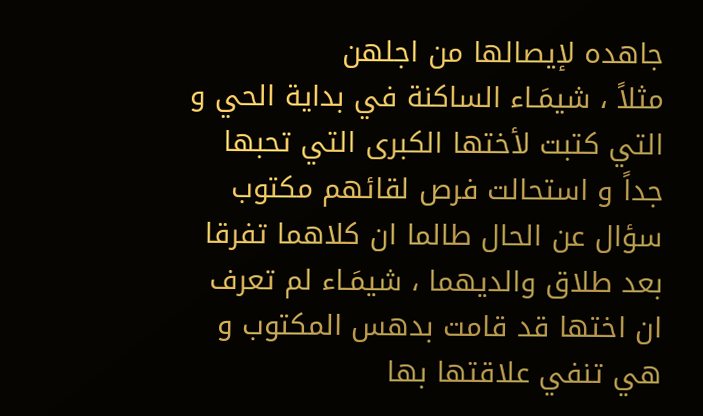جاهده لإيصالها من اجلهن
مثلاً ، شيمَـاء الساكنة في بداية الحي و التي كتبت لأختها الكبرى التي تحبها جداً و استحالت فرص لقائهم مكتوب سؤال عن الحال طالما ان كلاهما تفرقا بعد طلاق والديهما ، شيمَـاء لم تعرف ان اختها قد قامت بدهس المكتوب و هي تنفي علاقتها بها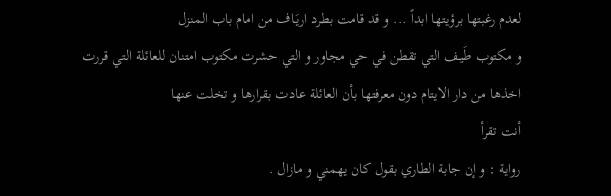لعدم رغبتها برؤيتها ابداً ... و قد قامت بطرد اريَـاف من امام باب المنزل
و مكتوب طَيـف التي تقطن في حي مجاور و التي حشرت مكتوب امتنان للعائلة التي قررت اخذها من دار الايتام دون معرفتها بأن العائلة عادت بقرارها و تخلت عنها
أنت تقرأ
رواية : و إن جابة الطاري بقول كان يهمني و مازال .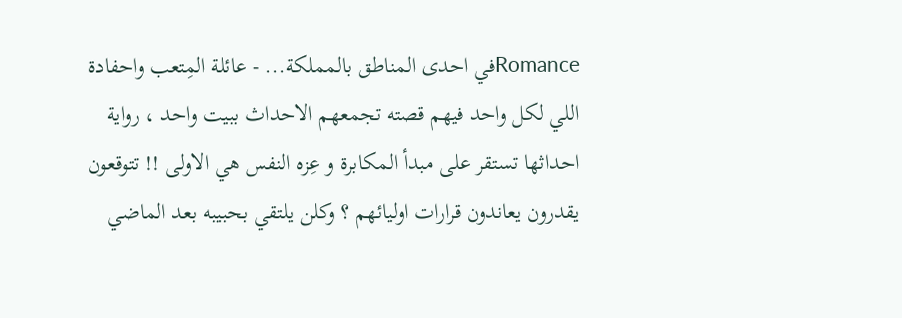Romanceفي احدى المناطق بالمملكة... - عائلة المِتعب واحفادة اللي لكل واحد فيهم قصته تجمعهم الاحداث ببيت واحد ، رواية احداثها تستقر على مبدأ المكابرة و عِزه النفس هي الاولى !! تتوقعون يقدرون يعاندون قرارات اوليائهم ؟ وكلن يلتقي بحبيبه بعد الماضي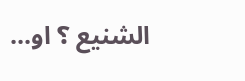الشنيع ؟ او...